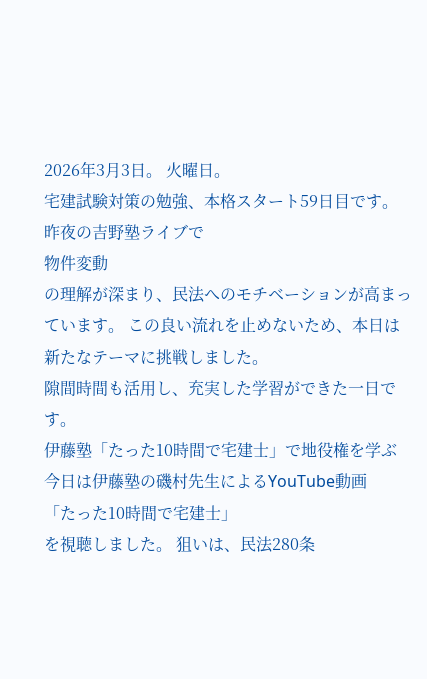2026年3月3日。 火曜日。
宅建試験対策の勉強、本格スタート59日目です。
昨夜の吉野塾ライブで
物件変動
の理解が深まり、民法へのモチベーションが高まっています。 この良い流れを止めないため、本日は新たなテーマに挑戦しました。
隙間時間も活用し、充実した学習ができた一日です。
伊藤塾「たった10時間で宅建士」で地役権を学ぶ
今日は伊藤塾の磯村先生によるYouTube動画
「たった10時間で宅建士」
を視聴しました。 狙いは、民法280条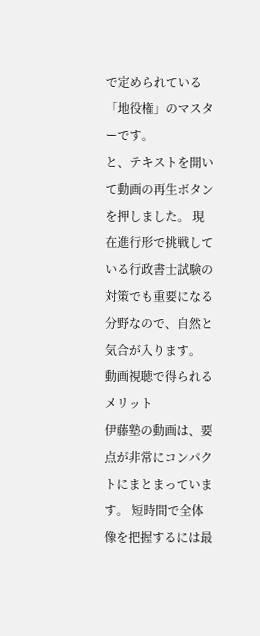で定められている「地役権」のマスターです。
と、テキストを開いて動画の再生ボタンを押しました。 現在進行形で挑戦している行政書士試験の対策でも重要になる分野なので、自然と気合が入ります。
動画視聴で得られるメリット
伊藤塾の動画は、要点が非常にコンパクトにまとまっています。 短時間で全体像を把握するには最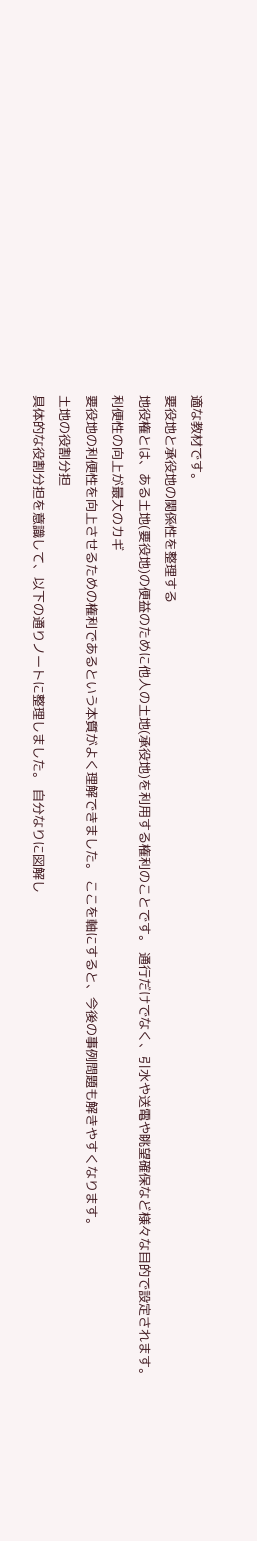適な教材です。
要役地と承役地の関係性を整理する
地役権とは、ある土地(要役地)の便益のために他人の土地(承役地)を利用する権利のことです。 通行だけでなく、引水や送電や眺望確保など様々な目的で設定されます。
利便性の向上が最大のカギ
要役地の利便性を向上させるための権利であるという本質がよく理解できました。 ここを軸にすると、今後の事例問題も解きやすくなります。
土地の役割分担
具体的な役割分担を意識して、以下の通りノートに整理しました。 自分なりに図解し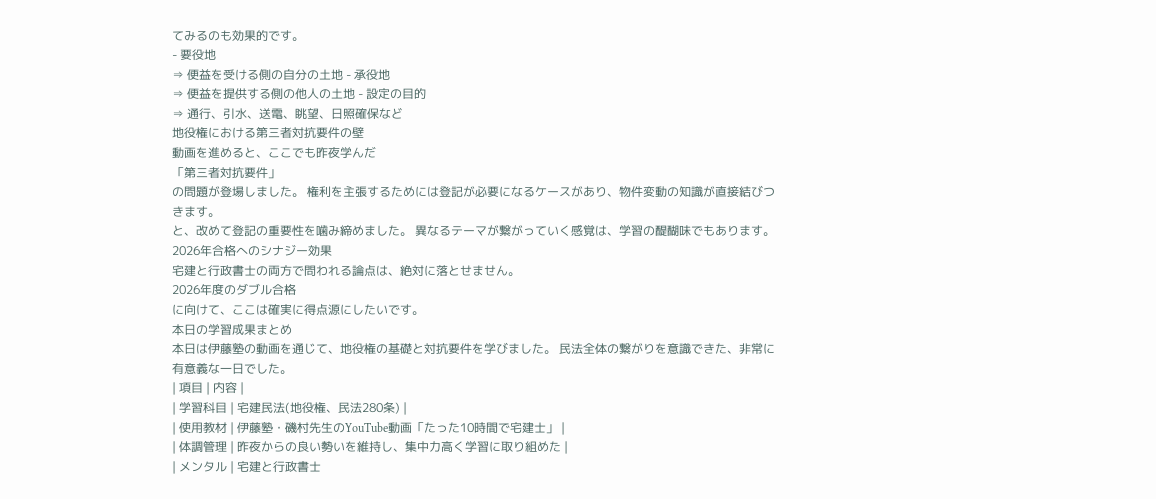てみるのも効果的です。
- 要役地
⇒ 便益を受ける側の自分の土地 - 承役地
⇒ 便益を提供する側の他人の土地 - 設定の目的
⇒ 通行、引水、送電、眺望、日照確保など
地役権における第三者対抗要件の壁
動画を進めると、ここでも昨夜学んだ
「第三者対抗要件」
の問題が登場しました。 権利を主張するためには登記が必要になるケースがあり、物件変動の知識が直接結びつきます。
と、改めて登記の重要性を噛み締めました。 異なるテーマが繋がっていく感覚は、学習の醍醐味でもあります。
2026年合格へのシナジー効果
宅建と行政書士の両方で問われる論点は、絶対に落とせません。
2026年度のダブル合格
に向けて、ここは確実に得点源にしたいです。
本日の学習成果まとめ
本日は伊藤塾の動画を通じて、地役権の基礎と対抗要件を学びました。 民法全体の繋がりを意識できた、非常に有意義な一日でした。
| 項目 | 内容 |
| 学習科目 | 宅建民法(地役権、民法280条) |
| 使用教材 | 伊藤塾・磯村先生のYouTube動画「たった10時間で宅建士」 |
| 体調管理 | 昨夜からの良い勢いを維持し、集中力高く学習に取り組めた |
| メンタル | 宅建と行政書士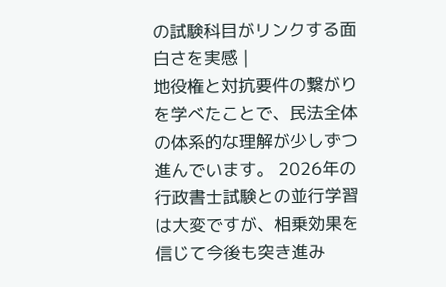の試験科目がリンクする面白さを実感 |
地役権と対抗要件の繋がりを学べたことで、民法全体の体系的な理解が少しずつ進んでいます。 2026年の行政書士試験との並行学習は大変ですが、相乗効果を信じて今後も突き進み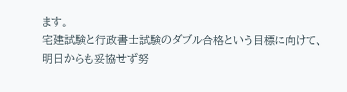ます。
宅建試験と行政書士試験のダブル合格という目標に向けて、明日からも妥協せず努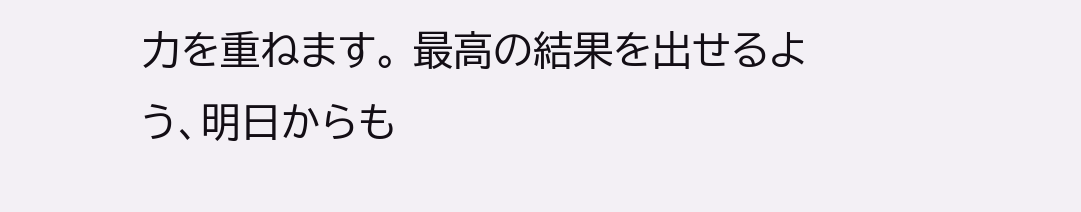力を重ねます。 最高の結果を出せるよう、明日からも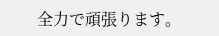全力で頑張ります。